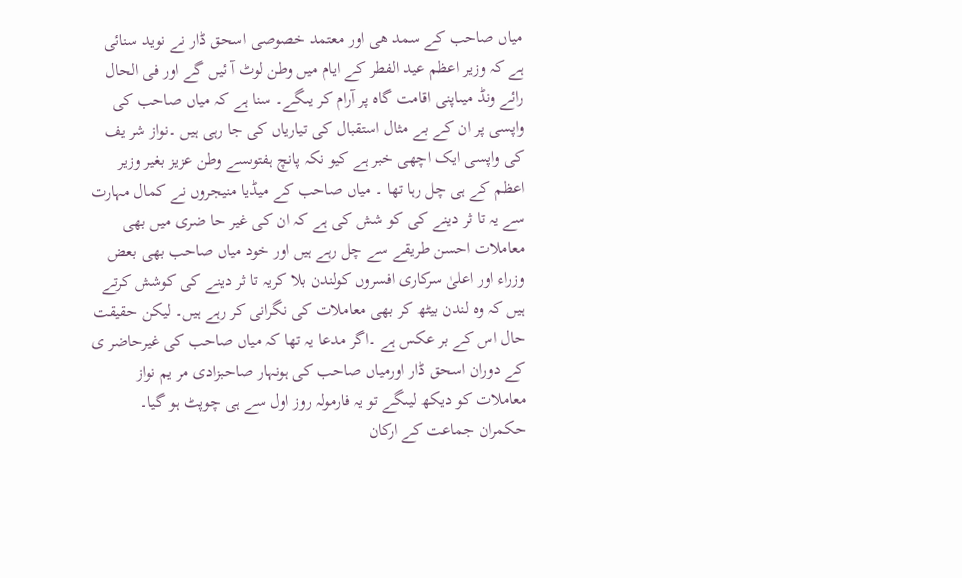میاں صاحب کے سمد ھی اور معتمد خصوصی اسحق ڈار نے نوید سنائی ہے کہ وزیر اعظم عید الفطر کے ایام میں وطن لوٹ آ ئیں گے اور فی الحال رائے ونڈ میںاپنی اقامت گاہ پر آرام کر یںگے۔ سنا ہے کہ میاں صاحب کی واپسی پر ان کے بے مثال استقبال کی تیاریاں کی جا رہی ہیں ۔نواز شر یف کی واپسی ایک اچھی خبر ہے کیو نکہ پانچ ہفتوںسے وطن عزیز بغیر وزیر اعظم کے ہی چل رہا تھا ۔ میاں صاحب کے میڈیا منیجروں نے کمال مہارت سے یہ تا ثر دینے کی کو شش کی ہے کہ ان کی غیر حا ضری میں بھی معاملات احسن طریقے سے چل رہے ہیں اور خود میاں صاحب بھی بعض وزراء اور اعلیٰ سرکاری افسروں کولندن بلا کریہ تا ثر دینے کی کوشش کرتے ہیں کہ وہ لندن بیٹھ کر بھی معاملات کی نگرانی کر رہے ہیں۔ لیکن حقیقت حال اس کے بر عکس ہے ۔اگر مدعا یہ تھا کہ میاں صاحب کی غیرحاضر ی کے دوران اسحق ڈار اورمیاں صاحب کی ہونہار صاحبزادی مر یم نواز معاملات کو دیکھ لیںگے تو یہ فارمولہ روز اول سے ہی چوپٹ ہو گیا۔ حکمران جماعت کے ارکان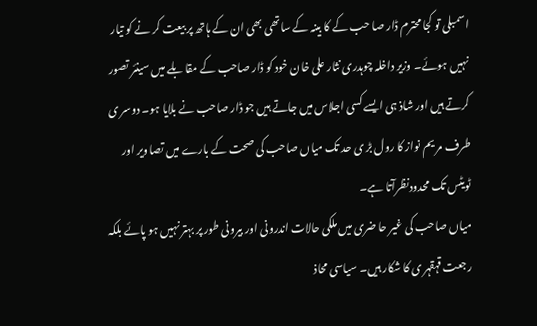اسمبلی تو کجا محترم ڈار صا حب کے کا بینہ کے ساتھی بھی ان کے ہاتھ پر بیعت کر نے کو تیار نہیں ہوئے۔ وزیر داخلہ چوہدری نثار علی خان خود کو ڈار صاحب کے مقا بلے میں سینئر تصور کرتے ہیں اور شاذ ہی ایسے کسی اجلاس میں جاتے ہیں جو ڈار صاحب نے بلایا ہو۔ دوسر ی طرف مر یم نواز کا رول بڑ ی حد تک میاں صاحب کی صحت کے بارے میں تصاویر اور ٹویٹس تک محدودنظرآتا ہے۔
میاں صاحب کی غیر حا ضری میں ملکی حالات اندرونی اور بیرونی طور پر بہتر نہیں ہو پائے بلکہ رجعت قہقہر ی کا شکار ہیں۔ سیاسی محاذ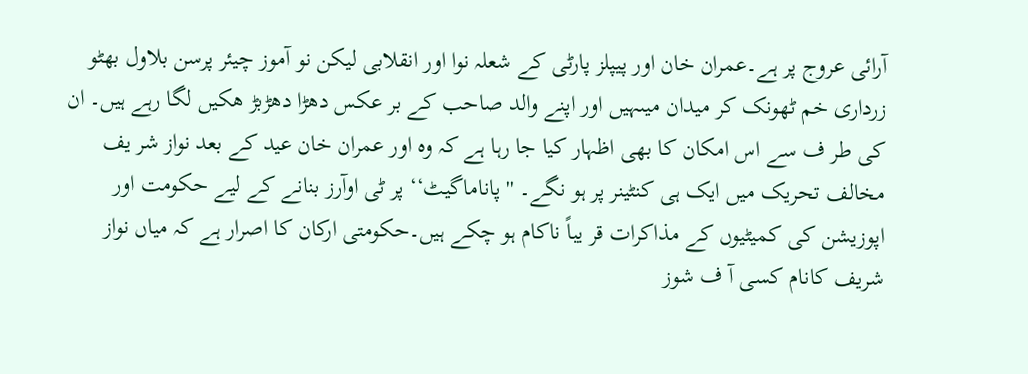آرائی عروج پر ہے۔عمران خان اور پیپلز پارٹی کے شعلہ نوا اور انقلابی لیکن نو آموز چیئر پرسن بلاول بھٹو زرداری خم ٹھونک کر میدان میںہیں اور اپنے والد صاحب کے بر عکس دھڑا دھڑبڑ ھکیں لگا رہے ہیں۔ ان کی طر ف سے اس امکان کا بھی اظہار کیا جا رہا ہے کہ وہ اور عمران خان عید کے بعد نواز شر یف مخالف تحریک میں ایک ہی کنٹینر پر ہو نگے۔ ''پاناماگیٹ‘‘ پر ٹی اوآرز بنانے کے لیے حکومت اور اپوزیشن کی کمیٹیوں کے مذاکرات قر یباً ناکام ہو چکے ہیں۔حکومتی ارکان کا اصرار ہے کہ میاں نواز شریف کانام کسی آ ف شوز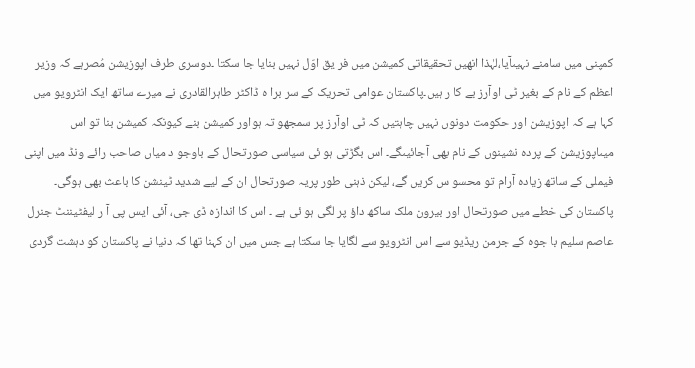کمپنی میں سامنے نہیںآیا،لہٰذا انھیں تحقیقاتی کمیشن میں فر یق اوّل نہیں بنایا جا سکتا ۔دوسری طرف اپوزیشن مُصرہے کہ وزیر اعظم کے نام کے بغیر ٹی اوآرز بے کا ر ہیں۔پاکستان عوامی تحریک کے سر برا ہ ڈاکٹر طاہرالقادری نے میرے ساتھ ایک انٹرویو میں کہا ہے کہ اپوزیشن اور حکومت دونوں نہیں چاہتیں کہ ٹی اوآرز پر سمجھو تہ ہواور کمیشن بنے کیونکہ کمیشن بنا تو اس میںاپوزیشن کے پردہ نشینوں کے نام بھی آجائیںگے۔ اس بگڑتی ہو ئی سیاسی صورتحال کے باوجو د میاں صاحب رائے ونڈ میں اپنی فیملی کے ساتھ زیادہ آرام تو محسو س کریں گے، لیکن ذہنی طور پریہ صورتحال ان کے لیے شدید ٹینشن کا باعث بھی ہوگی۔
پاکستان کی خطے میں صورتحال اور بیرون ملک ساکھ داؤ پر لگی ہو ئی ہے ۔ اس کا اندازہ ڈی جی، آئی ایس پی آ ر لیفٹیننٹ جنرل عاصم سلیم با جوہ کے جرمن ریڈیو سے اس انٹرویو سے لگایا جا سکتا ہے جس میں ان کہنا تھا کہ دنیا نے پاکستان کو دہشت گردی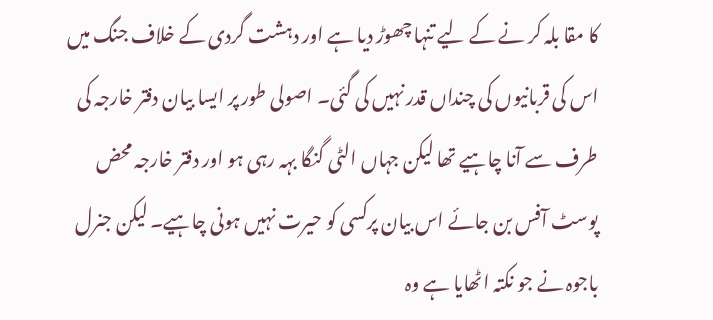کا مقا بلہ کر نے کے لیے تنہا چھوڑ دیا ہے اور دہشت گردی کے خلاف جنگ میں اس کی قربانیوں کی چنداں قدر نہیں کی گئی۔ اصولی طور پر ایسا بیان دفتر خارجہ کی طرف سے آنا چاہیے تھا لیکن جہاں الٹی گنگا بہہ رہی ہو اور دفتر خارجہ محض پوسٹ آفس بن جائے اس بیان پرکسی کو حیرت نہیں ہونی چاہیے۔ لیکن جنرل باجوہ نے جو نکتہ اٹھایا ہے وہ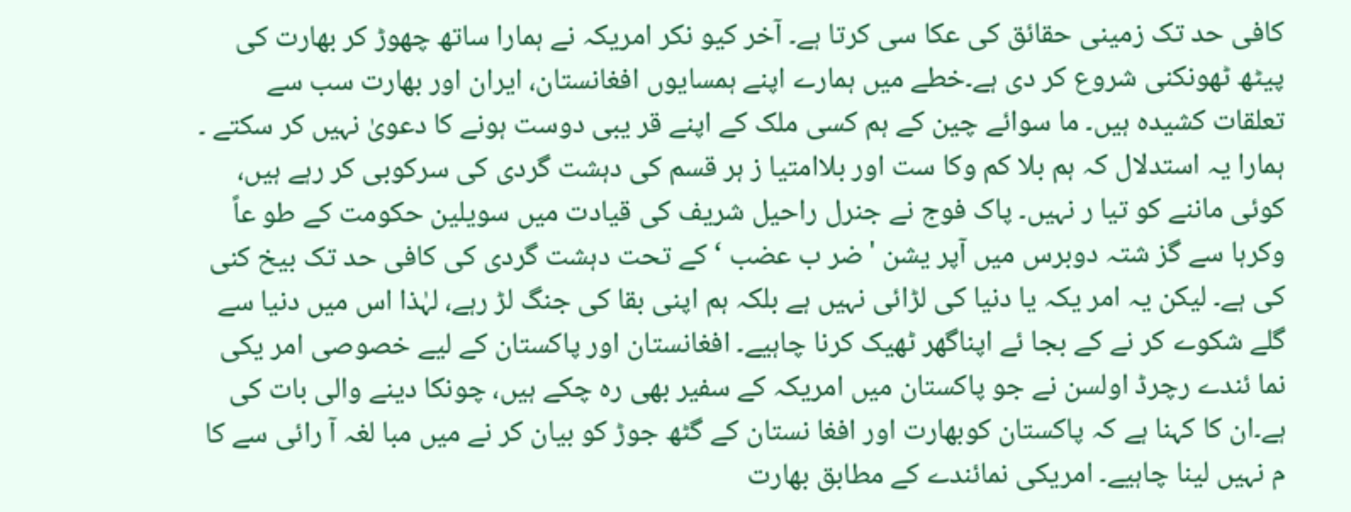کافی حد تک زمینی حقائق کی عکا سی کرتا ہے۔ آخر کیو نکر امریکہ نے ہمارا ساتھ چھوڑ کر بھارت کی پیٹھ ٹھونکنی شروع کر دی ہے۔خطے میں ہمارے اپنے ہمسایوں افغانستان، ایران اور بھارت سب سے تعلقات کشیدہ ہیں۔ ما سوائے چین کے ہم کسی ملک کے اپنے قر یبی دوست ہونے کا دعویٰ نہیں کر سکتے ۔ ہمارا یہ استدلال کہ ہم بلا کم وکا ست اور بلاامتیا ز ہر قسم کی دہشت گردی کی سرکوبی کر رہے ہیں، کوئی ماننے کو تیا ر نہیں۔ پاک فوج نے جنرل راحیل شریف کی قیادت میں سویلین حکومت کے طو عاً وکرہا سے گز شتہ دوبرس میں آپر یشن 'ضر ب عضب ‘ کے تحت دہشت گردی کی کافی حد تک بیخ کنی کی ہے۔ لیکن یہ امر یکہ یا دنیا کی لڑائی نہیں ہے بلکہ ہم اپنی بقا کی جنگ لڑ رہے، لہٰذا اس میں دنیا سے گلے شکوے کر نے کے بجا ئے اپناگھر ٹھیک کرنا چاہیے۔ افغانستان اور پاکستان کے لیے خصوصی امر یکی نما ئندے رچرڈ اولسن نے جو پاکستان میں امریکہ کے سفیر بھی رہ چکے ہیں، چونکا دینے والی بات کی ہے۔ان کا کہنا ہے کہ پاکستان کوبھارت اور افغا نستان کے گٹھ جوڑ کو بیان کر نے میں مبا لغہ آ رائی سے کا م نہیں لینا چاہیے۔ امریکی نمائندے کے مطابق بھارت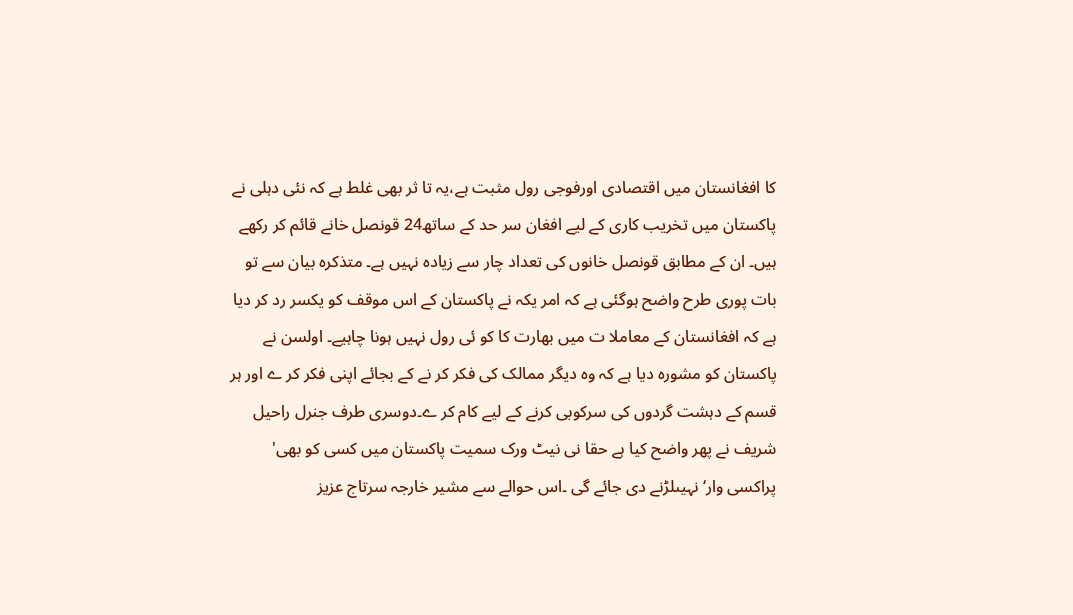کا افغانستان میں اقتصادی اورفوجی رول مثبت ہے،یہ تا ثر بھی غلط ہے کہ نئی دہلی نے پاکستان میں تخریب کاری کے لیے افغان سر حد کے ساتھ24 قونصل خانے قائم کر رکھے ہیں۔ ان کے مطابق قونصل خانوں کی تعداد چار سے زیادہ نہیں ہے۔ متذکرہ بیان سے تو بات پوری طرح واضح ہوگئی ہے کہ امر یکہ نے پاکستان کے اس موقف کو یکسر رد کر دیا ہے کہ افغانستان کے معاملا ت میں بھارت کا کو ئی رول نہیں ہونا چاہیے۔ اولسن نے پاکستان کو مشورہ دیا ہے کہ وہ دیگر ممالک کی فکر کر نے کے بجائے اپنی فکر کر ے اور ہر قسم کے دہشت گردوں کی سرکوبی کرنے کے لیے کام کر ے۔دوسری طرف جنرل راحیل شریف نے پھر واضح کیا ہے حقا نی نیٹ ورک سمیت پاکستان میں کسی کو بھی' پراکسی وار‘ نہیںلڑنے دی جائے گی ۔اس حوالے سے مشیر خارجہ سرتاج عزیز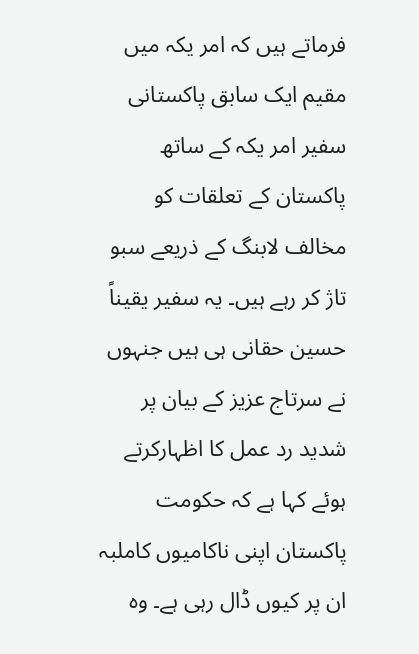فرماتے ہیں کہ امر یکہ میں مقیم ایک سابق پاکستانی سفیر امر یکہ کے ساتھ پاکستان کے تعلقات کو مخالف لابنگ کے ذریعے سبو تاژ کر رہے ہیں۔ یہ سفیر یقیناً حسین حقانی ہی ہیں جنہوں نے سرتاج عزیز کے بیان پر شدید رد عمل کا اظہارکرتے ہوئے کہا ہے کہ حکومت پاکستان اپنی ناکامیوں کاملبہ ان پر کیوں ڈال رہی ہے۔ وہ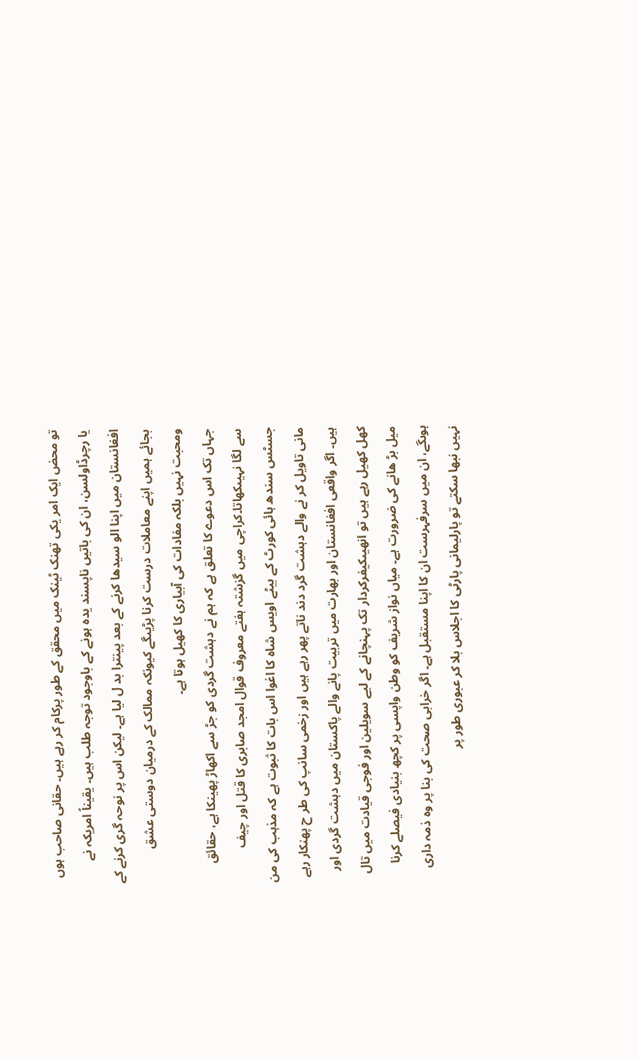تو محض ایک امر یکی تھنک ٹینک میں محقق کے طور پرکام کر رہے ہیں۔ حقانی صاحب ہوں یا رچرڈاولسن، ان کی باتیں ناپسند یدہ ہونے کے باوجود توجہ طلب ہیں۔ یقیناً امریکہ نے افغانستان میں اپنا الو سیدھا کرنے کے بعد پینترا بد ل لیا ہے۔ لیکن اس پر نوحہ گری کرنے کے بجائے ہمیں اپنے معاملات درست کرنا پڑیںگے کیونکہ ممالک کے درمیان دوستی عشق ومحبت نہیں بلکہ مفادات کی آبیاری کا کھیل ہوتا ہے۔
جہاں تک اس دعوے کا تعلق ہے کہ ہم نے دہشت گردی کو جڑ سے اکھاڑ پھینکا ہے، حقائق سے لگا نہیںکھاتا۔کراچی میں گزشتہ ہفتے معروف قوال امجد صابری کا قتل اور چیف جسٹس سندھ ہائی کورٹ کے بیٹے اویس شاہ کا اغوا اس بات کا ثبوت ہے کہ مذہب کی من مانی تاویل کر نے والے دہشت گرد دند ناتے پھر رہے ہیں اور زخمی سانپ کی طر ح پھنکار رہے ہیں۔ اگر واقعی افغانستان اور بھارت میں تربیت پانے والے پاکستان میں دہشت گردی اور کھل کھیل رہے ہیں تو انھیںکیفرکردار تک پہنچانے کے لیے سویلین اور فوجی قیادت میں تال میل بڑ ھانے کی ضرورت ہے۔ میاں نواز شریف کو وطن واپسی پر کچھ بنیادی فیصلے کرنا ہوںگے، ان میں سرفہرست ان کا اپنا مستقبل ہے۔ اگر خرابی صحت کی بنا پر وہ ذمہ داری نہیں نبھا سکتے تو پارلیمانی پارٹی کا اجلاس بلا کر عبوری طور پر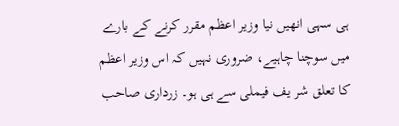ہی سہی انھیں نیا وزیر اعظم مقرر کرنے کے بارے میں سوچنا چاہیے، ضروری نہیں کہ اس وزیر اعظم کا تعلق شر یف فیملی سے ہی ہو۔ زرداری صاحب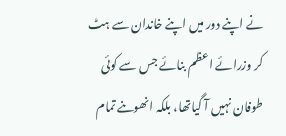نے اپنے دور میں اپنے خاندان سے ہٹ کر وزرائے اعظم بنائے جس سے کوئی طوفان نہیں آ گیاتھا، بلکہ انھوںنے تمام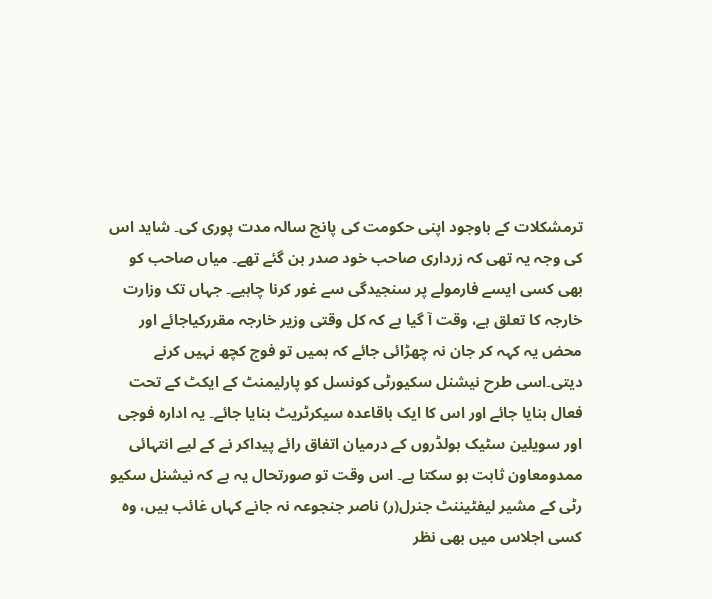ترمشکلات کے باوجود اپنی حکومت کی پانچ سالہ مدت پوری کی۔ شاید اس کی وجہ یہ تھی کہ زرداری صاحب خود صدر بن گئے تھے۔ میاں صاحب کو بھی کسی ایسے فارمولے پر سنجیدگی سے غور کرنا چاہیے۔ جہاں تک وزارت خارجہ کا تعلق ہے، وقت آ گیا ہے کہ کل وقتی وزیر خارجہ مقررکیاجائے اور محض یہ کہہ کر جان نہ چھڑائی جائے کہ ہمیں تو فوج کچھ نہیں کرنے دیتی۔اسی طرح نیشنل سکیورٹی کونسل کو پارلیمنٹ کے ایکٹ کے تحت فعال بنایا جائے اور اس کا ایک باقاعدہ سیکرٹریٹ بنایا جائے۔ یہ ادارہ فوجی اور سویلین سٹیک ہولڈروں کے درمیان اتفاق رائے پیداکر نے کے لیے انتہائی ممدومعاون ثابت ہو سکتا ہے۔ اس وقت تو صورتحال یہ ہے کہ نیشنل سکیو رٹی کے مشیر لیفٹیننٹ جنرل(ر) ناصر جنجوعہ نہ جانے کہاں غائب ہیں، وہ کسی اجلاس میں بھی نظر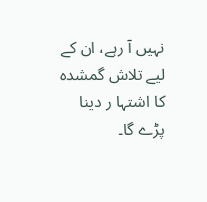نہیں آ رہے، ان کے لیے تلاش گمشدہ کا اشتہا ر دینا پڑے گا۔